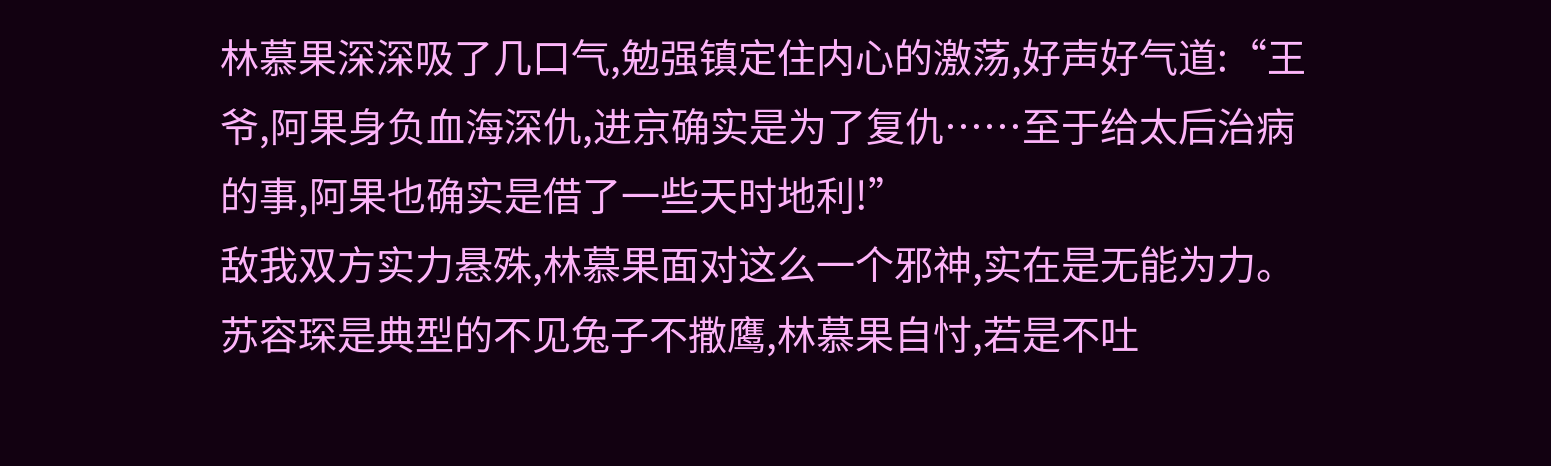林慕果深深吸了几口气,勉强镇定住内心的激荡,好声好气道:“王爷,阿果身负血海深仇,进京确实是为了复仇……至于给太后治病的事,阿果也确实是借了一些天时地利!”
敌我双方实力悬殊,林慕果面对这么一个邪神,实在是无能为力。苏容琛是典型的不见兔子不撒鹰,林慕果自忖,若是不吐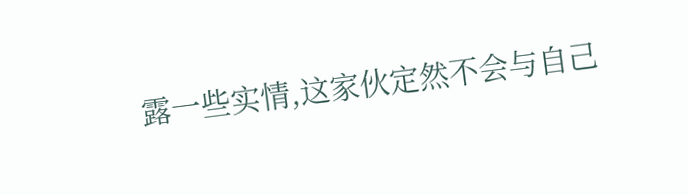露一些实情,这家伙定然不会与自己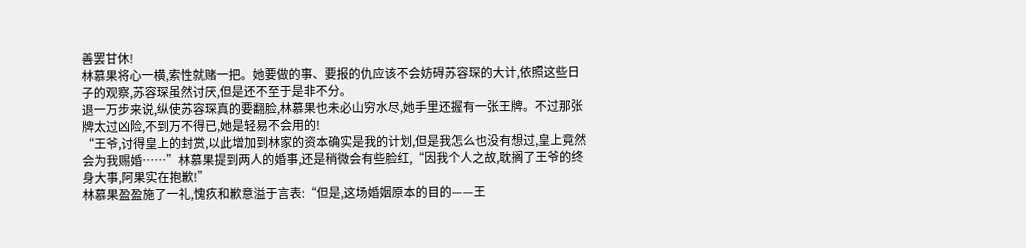善罢甘休!
林慕果将心一横,索性就赌一把。她要做的事、要报的仇应该不会妨碍苏容琛的大计,依照这些日子的观察,苏容琛虽然讨厌,但是还不至于是非不分。
退一万步来说,纵使苏容琛真的要翻脸,林慕果也未必山穷水尽,她手里还握有一张王牌。不过那张牌太过凶险,不到万不得已,她是轻易不会用的!
“王爷,讨得皇上的封赏,以此增加到林家的资本确实是我的计划,但是我怎么也没有想过,皇上竟然会为我赐婚……”林慕果提到两人的婚事,还是稍微会有些脸红,“因我个人之故,耽搁了王爷的终身大事,阿果实在抱歉!”
林慕果盈盈施了一礼,愧疚和歉意溢于言表:“但是,这场婚姻原本的目的——王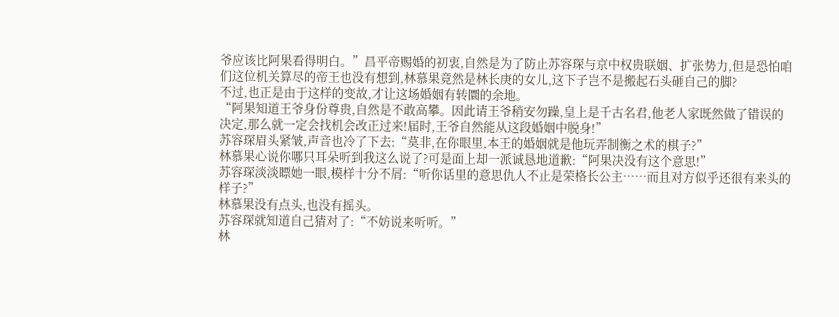爷应该比阿果看得明白。”昌平帝赐婚的初衷,自然是为了防止苏容琛与京中权贵联姻、扩张势力,但是恐怕咱们这位机关算尽的帝王也没有想到,林慕果竟然是林长庚的女儿,这下子岂不是搬起石头砸自己的脚?
不过,也正是由于这样的变故,才让这场婚姻有转圜的余地。
“阿果知道王爷身份尊贵,自然是不敢高攀。因此请王爷稍安勿躁,皇上是千古名君,他老人家既然做了错误的决定,那么就一定会找机会改正过来!届时,王爷自然能从这段婚姻中脱身!”
苏容琛眉头紧皱,声音也冷了下去:“莫非,在你眼里,本王的婚姻就是他玩弄制衡之术的棋子?”
林慕果心说你哪只耳朵听到我这么说了?可是面上却一派诚恳地道歉:“阿果决没有这个意思!”
苏容琛淡淡瞟她一眼,模样十分不屑:“听你话里的意思仇人不止是荣格长公主……而且对方似乎还很有来头的样子?”
林慕果没有点头,也没有摇头。
苏容琛就知道自己猜对了:“不妨说来听听。”
林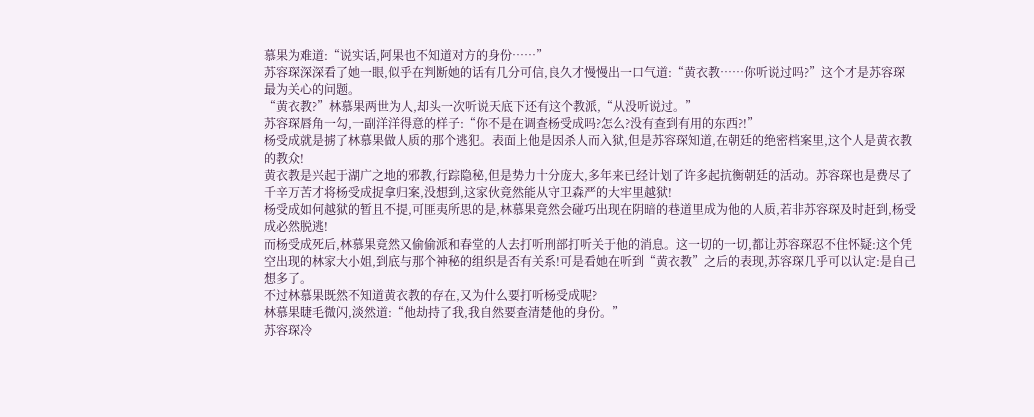慕果为难道:“说实话,阿果也不知道对方的身份……”
苏容琛深深看了她一眼,似乎在判断她的话有几分可信,良久才慢慢出一口气道:“黄衣教……你听说过吗?”这个才是苏容琛最为关心的问题。
“黄衣教?”林慕果两世为人,却头一次听说天底下还有这个教派,“从没听说过。”
苏容琛唇角一勾,一副洋洋得意的样子:“你不是在调查杨受成吗?怎么?没有查到有用的东西?!”
杨受成就是掳了林慕果做人质的那个逃犯。表面上他是因杀人而入狱,但是苏容琛知道,在朝廷的绝密档案里,这个人是黄衣教的教众!
黄衣教是兴起于湖广之地的邪教,行踪隐秘,但是势力十分庞大,多年来已经计划了许多起抗衡朝廷的活动。苏容琛也是费尽了千辛万苦才将杨受成捉拿归案,没想到,这家伙竟然能从守卫森严的大牢里越狱!
杨受成如何越狱的暂且不提,可匪夷所思的是,林慕果竟然会碰巧出现在阴暗的巷道里成为他的人质,若非苏容琛及时赶到,杨受成必然脱逃!
而杨受成死后,林慕果竟然又偷偷派和春堂的人去打听刑部打听关于他的消息。这一切的一切,都让苏容琛忍不住怀疑:这个凭空出现的林家大小姐,到底与那个神秘的组织是否有关系!可是看她在听到“黄衣教”之后的表现,苏容琛几乎可以认定:是自己想多了。
不过林慕果既然不知道黄衣教的存在,又为什么要打听杨受成呢?
林慕果睫毛微闪,淡然道:“他劫持了我,我自然要查清楚他的身份。”
苏容琛冷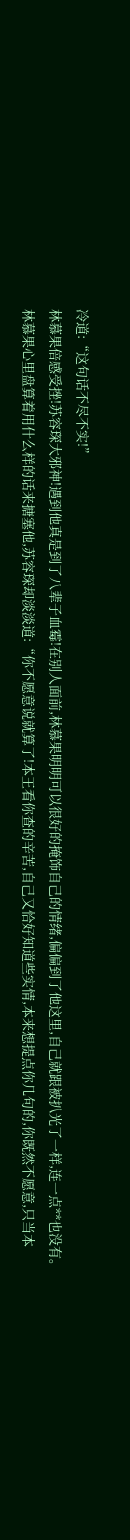冷道:“这句话不尽不实!”
林慕果倍感受挫!苏容琛大邪神!遇到他真是到了八辈子血霉!在别人面前,林慕果明明可以很好的掩饰自己的情绪,偏偏到了他这里,自己就跟被扒光了一样,连一点**也没有。
林慕果心里盘算着用什么样的话来搪塞他,苏容琛却淡淡道:“你不愿意说就算了!本王看你查的辛苦,自己又恰好知道些实情,本来想提点你几句的,你既然不愿意,只当本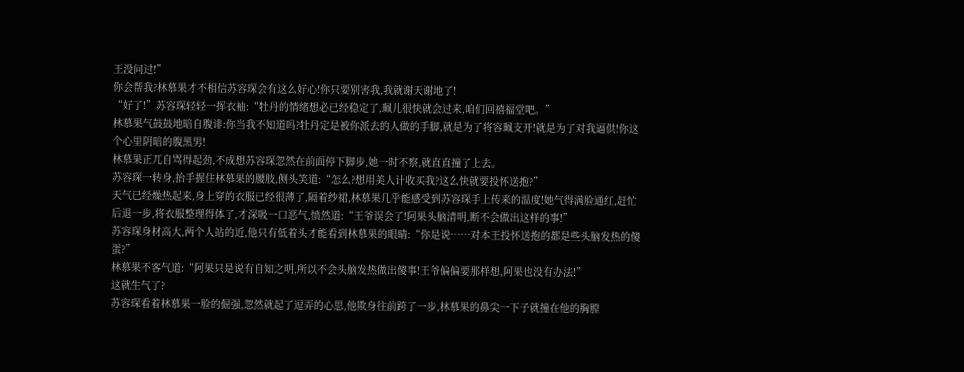王没问过!”
你会帮我?林慕果才不相信苏容琛会有这么好心!你只要别害我,我就谢天谢地了!
“好了!”苏容琛轻轻一挥衣袖:“牡丹的情绪想必已经稳定了,珮儿很快就会过来,咱们回禧福堂吧。”
林慕果气鼓鼓地暗自腹诽:你当我不知道吗?牡丹定是被你派去的人做的手脚,就是为了将容珮支开!就是为了对我逼供!你这个心里阴暗的腹黑男!
林慕果正兀自骂得起劲,不成想苏容琛忽然在前面停下脚步,她一时不察,就直直撞了上去。
苏容琛一转身,抬手握住林慕果的腰肢,侧头笑道:“怎么?想用美人计收买我?这么快就要投怀送抱?”
天气已经燥热起来,身上穿的衣服已经很薄了,隔着纱裙,林慕果几乎能感受到苏容琛手上传来的温度!她气得满脸通红,赶忙后退一步,将衣服整理得体了,才深吸一口恶气,愤然道:“王爷误会了!阿果头脑清明,断不会做出这样的事!”
苏容琛身材高大,两个人站的近,他只有低着头才能看到林慕果的眼睛:“你是说……对本王投怀送抱的都是些头脑发热的傻蛋?”
林慕果不客气道:“阿果只是说有自知之明,所以不会头脑发热做出傻事!王爷偏偏要那样想,阿果也没有办法!”
这就生气了?
苏容琛看着林慕果一脸的倔强,忽然就起了逗弄的心思,他欺身往前跨了一步,林慕果的鼻尖一下子就撞在他的胸膛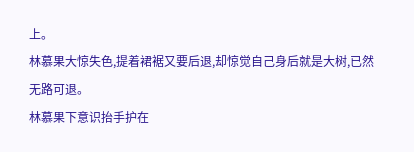上。
林慕果大惊失色,提着裙裾又要后退,却惊觉自己身后就是大树,已然无路可退。
林慕果下意识抬手护在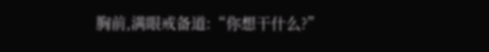胸前,满眼戒备道:“你想干什么?”